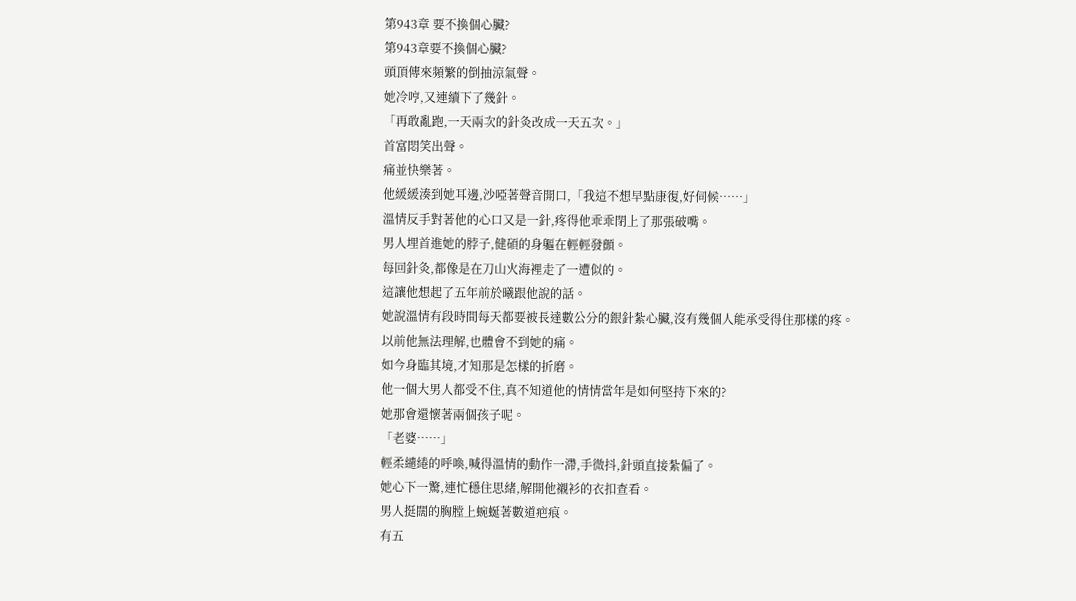第943章 要不換個心臟?
第943章要不換個心臟?
頭頂傳來頻繁的倒抽涼氣聲。
她冷哼,又連續下了幾針。
「再敢亂跑,一天兩次的針灸改成一天五次。」
首富悶笑出聲。
痛並快樂著。
他緩緩湊到她耳邊,沙啞著聲音開口,「我這不想早點康復,好伺候……」
溫情反手對著他的心口又是一針,疼得他乖乖閉上了那張破嘴。
男人埋首進她的脖子,健碩的身軀在輕輕發顫。
每回針灸,都像是在刀山火海裡走了一遭似的。
這讓他想起了五年前於曦跟他說的話。
她說溫情有段時間每天都要被長達數公分的銀針紮心臟,沒有幾個人能承受得住那樣的疼。
以前他無法理解,也體會不到她的痛。
如今身臨其境,才知那是怎樣的折磨。
他一個大男人都受不住,真不知道他的情情當年是如何堅持下來的?
她那會還懷著兩個孩子呢。
「老婆……」
輕柔繾綣的呼喚,喊得溫情的動作一滯,手微抖,針頭直接紮偏了。
她心下一驚,連忙穩住思緒,解開他襯衫的衣扣查看。
男人挺闊的胸膛上蜿蜒著數道疤痕。
有五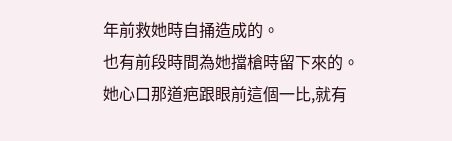年前救她時自捅造成的。
也有前段時間為她擋槍時留下來的。
她心口那道疤跟眼前這個一比,就有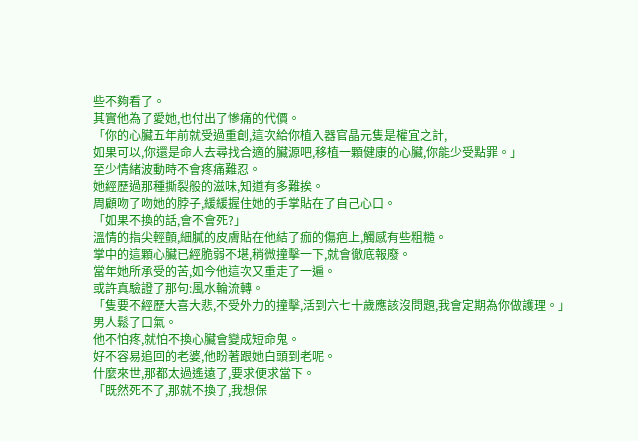些不夠看了。
其實他為了愛她,也付出了慘痛的代價。
「你的心臟五年前就受過重創,這次給你植入器官晶元隻是權宜之計,
如果可以,你還是命人去尋找合適的臟源吧,移植一顆健康的心臟,你能少受點罪。」
至少情緒波動時不會疼痛難忍。
她經歷過那種撕裂般的滋味,知道有多難挨。
周顧吻了吻她的脖子,緩緩握住她的手掌貼在了自己心口。
「如果不換的話,會不會死?」
溫情的指尖輕顫,細膩的皮膚貼在他結了痂的傷疤上,觸感有些粗糙。
掌中的這顆心臟已經脆弱不堪,稍微撞擊一下,就會徹底報廢。
當年她所承受的苦,如今他這次又重走了一遍。
或許真驗證了那句:風水輪流轉。
「隻要不經歷大喜大悲,不受外力的撞擊,活到六七十歲應該沒問題,我會定期為你做護理。」
男人鬆了口氣。
他不怕疼,就怕不換心臟會變成短命鬼。
好不容易追回的老婆,他盼著跟她白頭到老呢。
什麼來世,那都太過遙遠了,要求便求當下。
「既然死不了,那就不換了,我想保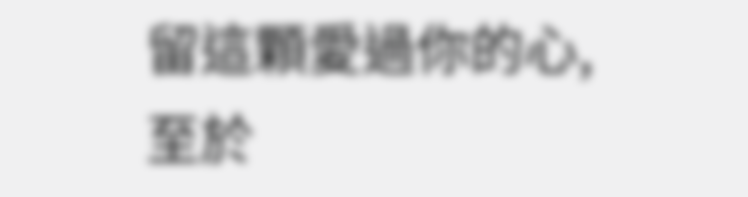留這顆愛過你的心,
至於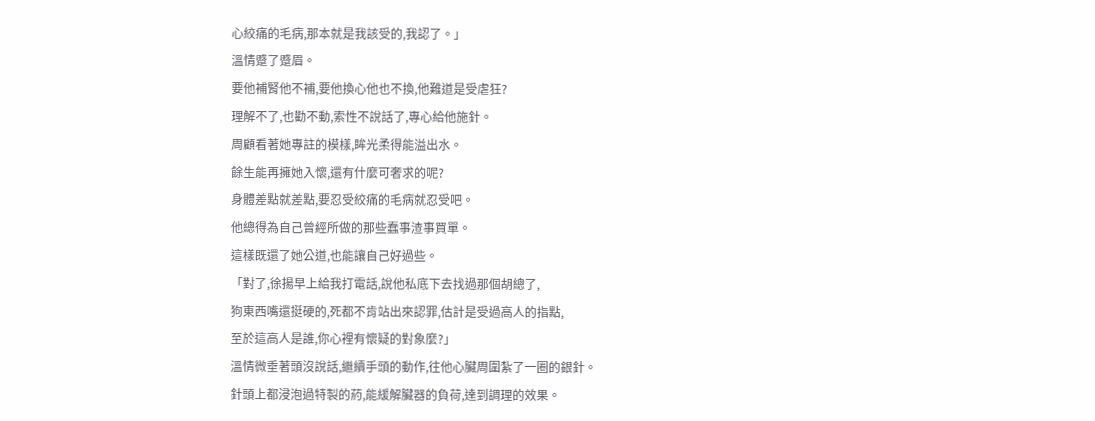心絞痛的毛病,那本就是我該受的,我認了。」
溫情蹙了蹙眉。
要他補腎他不補,要他換心他也不換,他難道是受虐狂?
理解不了,也勸不動,索性不說話了,專心給他施針。
周顧看著她專註的模樣,眸光柔得能溢出水。
餘生能再擁她入懷,還有什麼可奢求的呢?
身體差點就差點,要忍受絞痛的毛病就忍受吧。
他總得為自己曾經所做的那些蠢事渣事買單。
這樣既還了她公道,也能讓自己好過些。
「對了,徐揚早上給我打電話,說他私底下去找過那個胡總了,
狗東西嘴還挺硬的,死都不肯站出來認罪,估計是受過高人的指點,
至於這高人是誰,你心裡有懷疑的對象麼?」
溫情微垂著頭沒說話,繼續手頭的動作,往他心臟周圍紮了一圈的銀針。
針頭上都浸泡過特製的葯,能緩解臟器的負荷,達到調理的效果。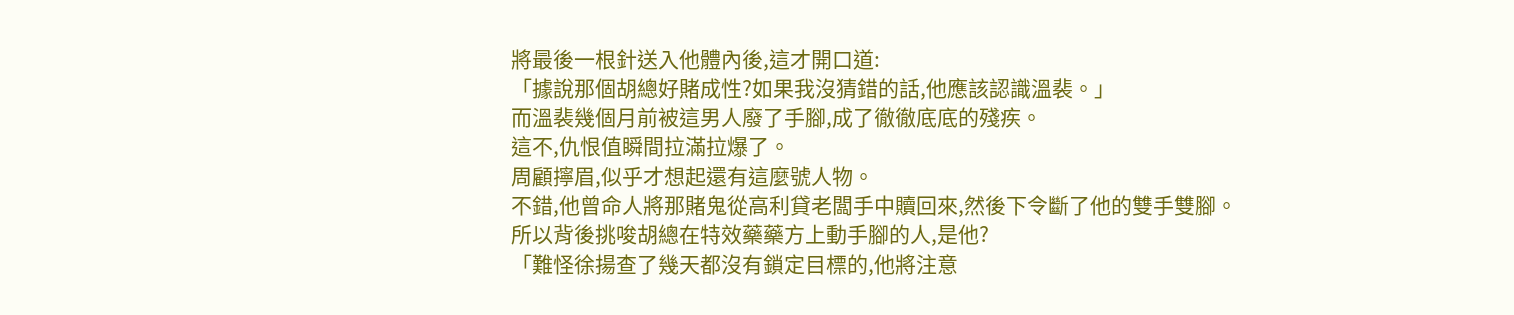將最後一根針送入他體內後,這才開口道:
「據說那個胡總好賭成性?如果我沒猜錯的話,他應該認識溫裴。」
而溫裴幾個月前被這男人廢了手腳,成了徹徹底底的殘疾。
這不,仇恨值瞬間拉滿拉爆了。
周顧擰眉,似乎才想起還有這麼號人物。
不錯,他曾命人將那賭鬼從高利貸老闆手中贖回來,然後下令斷了他的雙手雙腳。
所以背後挑唆胡總在特效藥藥方上動手腳的人,是他?
「難怪徐揚查了幾天都沒有鎖定目標的,他將注意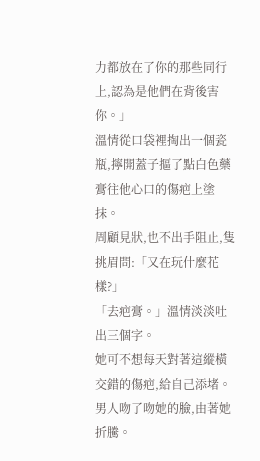力都放在了你的那些同行上,認為是他們在背後害你。」
溫情從口袋裡掏出一個瓷瓶,擰開蓋子摳了點白色藥膏往他心口的傷疤上塗抹。
周顧見狀,也不出手阻止,隻挑眉問:「又在玩什麼花樣?」
「去疤膏。」溫情淡淡吐出三個字。
她可不想每天對著這縱橫交錯的傷疤,給自己添堵。
男人吻了吻她的臉,由著她折騰。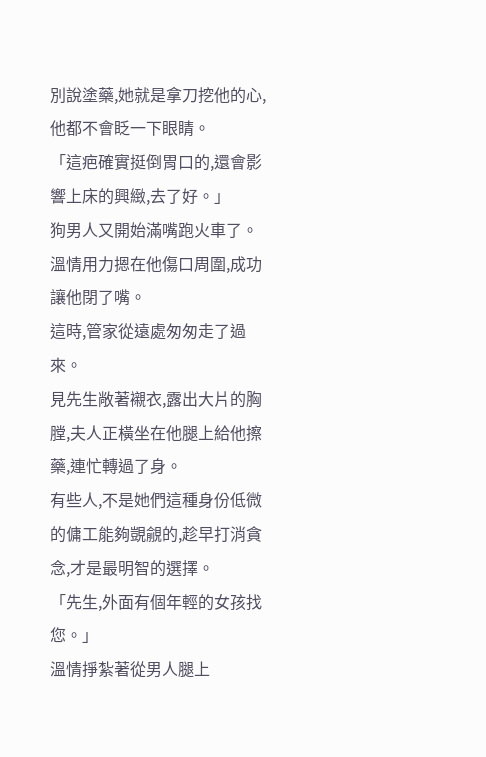別說塗藥,她就是拿刀挖他的心,他都不會眨一下眼睛。
「這疤確實挺倒胃口的,還會影響上床的興緻,去了好。」
狗男人又開始滿嘴跑火車了。
溫情用力摁在他傷口周圍,成功讓他閉了嘴。
這時,管家從遠處匆匆走了過來。
見先生敞著襯衣,露出大片的胸膛,夫人正橫坐在他腿上給他擦藥,連忙轉過了身。
有些人,不是她們這種身份低微的傭工能夠覬覦的,趁早打消貪念,才是最明智的選擇。
「先生,外面有個年輕的女孩找您。」
溫情掙紮著從男人腿上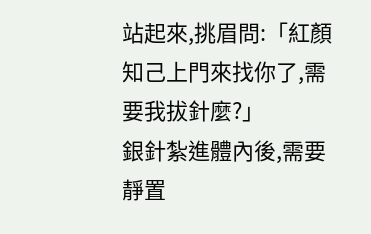站起來,挑眉問:「紅顏知己上門來找你了,需要我拔針麼?」
銀針紮進體內後,需要靜置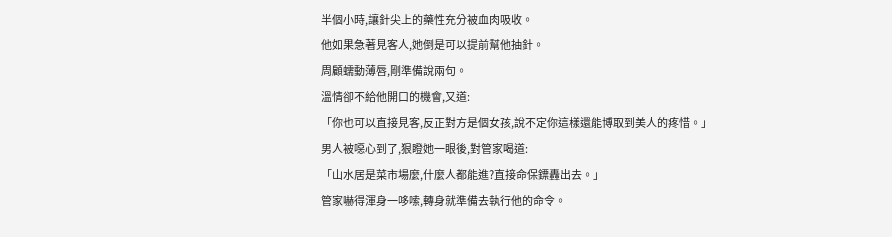半個小時,讓針尖上的藥性充分被血肉吸收。
他如果急著見客人,她倒是可以提前幫他抽針。
周顧蠕動薄唇,剛準備說兩句。
溫情卻不給他開口的機會,又道:
「你也可以直接見客,反正對方是個女孩,說不定你這樣還能博取到美人的疼惜。」
男人被噁心到了,狠瞪她一眼後,對管家喝道:
「山水居是菜市場麼,什麼人都能進?直接命保鏢轟出去。」
管家嚇得渾身一哆嗦,轉身就準備去執行他的命令。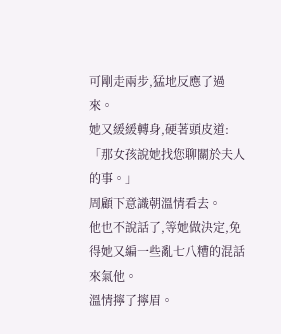可剛走兩步,猛地反應了過來。
她又緩緩轉身,硬著頭皮道:「那女孩說她找您聊關於夫人的事。」
周顧下意識朝溫情看去。
他也不說話了,等她做決定,免得她又編一些亂七八糟的混話來氣他。
溫情擰了擰眉。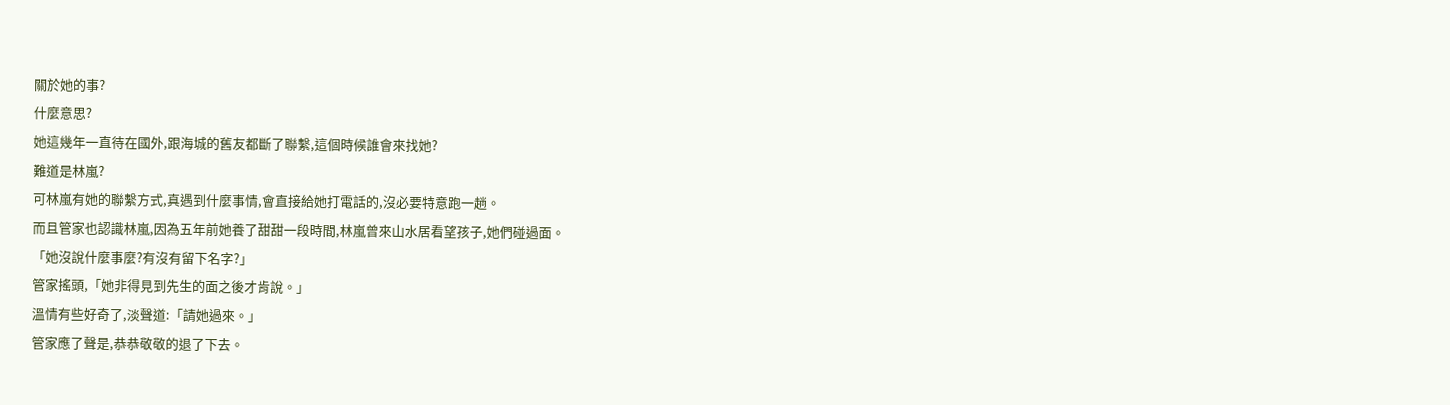關於她的事?
什麼意思?
她這幾年一直待在國外,跟海城的舊友都斷了聯繫,這個時候誰會來找她?
難道是林嵐?
可林嵐有她的聯繫方式,真遇到什麼事情,會直接給她打電話的,沒必要特意跑一趟。
而且管家也認識林嵐,因為五年前她養了甜甜一段時間,林嵐曾來山水居看望孩子,她們碰過面。
「她沒說什麼事麼?有沒有留下名字?」
管家搖頭,「她非得見到先生的面之後才肯說。」
溫情有些好奇了,淡聲道:「請她過來。」
管家應了聲是,恭恭敬敬的退了下去。